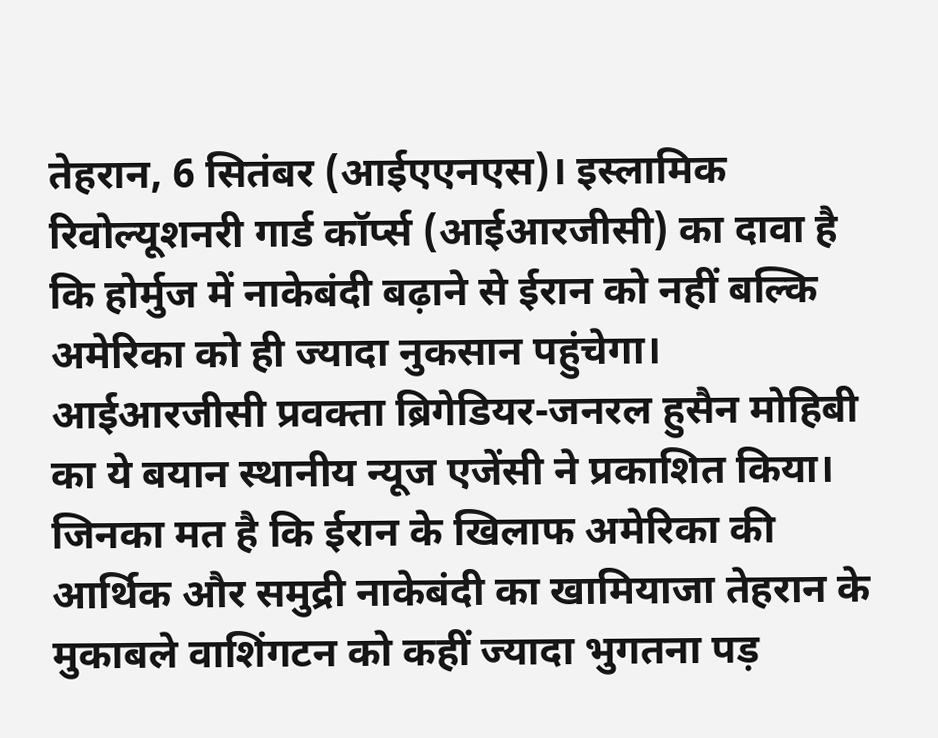तेहरान, 6 सितंबर (आईएएनएस)। इस्लामिक रिवोल्यूशनरी गार्ड कॉर्प्स (आईआरजीसी) का दावा है कि होर्मुज में नाकेबंदी बढ़ाने से ईरान को नहीं बल्कि अमेरिका को ही ज्यादा नुकसान पहुंचेगा।
आईआरजीसी प्रवक्ता ब्रिगेडियर-जनरल हुसैन मोहिबी का ये बयान स्थानीय न्यूज एजेंसी ने प्रकाशित किया। जिनका मत है कि ईरान के खिलाफ अमेरिका की आर्थिक और समुद्री नाकेबंदी का खामियाजा तेहरान के मुकाबले वाशिंगटन को कहीं ज्यादा भुगतना पड़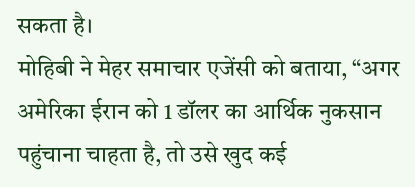सकता है।
मोहिबी ने मेहर समाचार एजेंसी को बताया, “अगर अमेरिका ईरान को 1 डॉलर का आर्थिक नुकसान पहुंचाना चाहता है, तो उसे खुद कई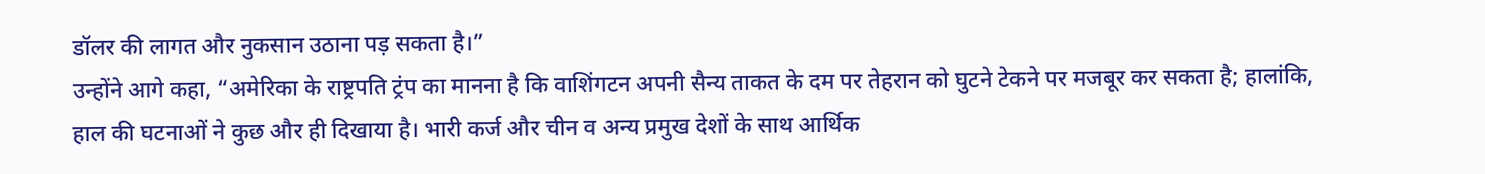डॉलर की लागत और नुकसान उठाना पड़ सकता है।”
उन्होंने आगे कहा, “अमेरिका के राष्ट्रपति ट्रंप का मानना है कि वाशिंगटन अपनी सैन्य ताकत के दम पर तेहरान को घुटने टेकने पर मजबूर कर सकता है; हालांकि, हाल की घटनाओं ने कुछ और ही दिखाया है। भारी कर्ज और चीन व अन्य प्रमुख देशों के साथ आर्थिक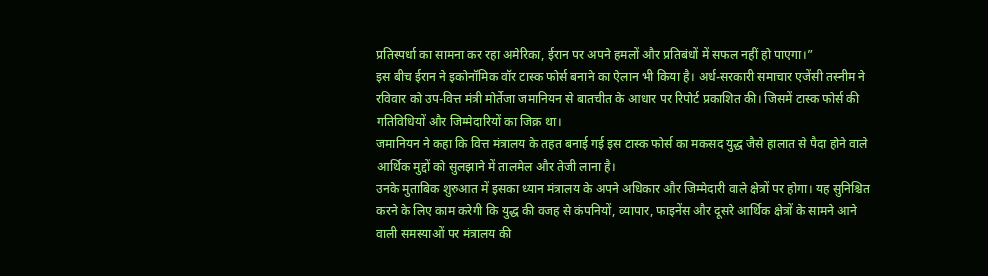प्रतिस्पर्धा का सामना कर रहा अमेरिका, ईरान पर अपने हमलों और प्रतिबंधों में सफल नहीं हो पाएगा।”
इस बीच ईरान ने इकोनॉमिक वॉर टास्क फोर्स बनाने का ऐलान भी किया है। अर्ध-सरकारी समाचार एजेंसी तस्नीम ने रविवार को उप-वित्त मंत्री मोर्तेजा जमानियन से बातचीत के आधार पर रिपोर्ट प्रकाशित की। जिसमें टास्क फोर्स की गतिविधियों और जिम्मेदारियों का जिक्र था।
जमानियन ने कहा कि वित्त मंत्रालय के तहत बनाई गई इस टास्क फोर्स का मकसद युद्ध जैसे हालात से पैदा होने वाले आर्थिक मुद्दों को सुलझाने में तालमेल और तेजी लाना है।
उनके मुताबिक शुरुआत में इसका ध्यान मंत्रालय के अपने अधिकार और जिम्मेदारी वाले क्षेत्रों पर होगा। यह सुनिश्चित करने के लिए काम करेगी कि युद्ध की वजह से कंपनियों, व्यापार, फाइनेंस और दूसरे आर्थिक क्षेत्रों के सामने आने वाली समस्याओं पर मंत्रालय की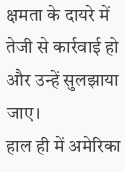क्षमता के दायरे में तेजी से कार्रवाई हो और उन्हें सुलझाया जाए।
हाल ही में अमेरिका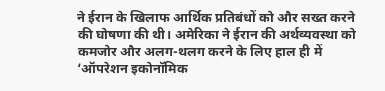ने ईरान के खिलाफ आर्थिक प्रतिबंधों को और सख्त करने की घोषणा की थी। अमेरिका ने ईरान की अर्थव्यवस्था को कमजोर और अलग-थलग करने के लिए हाल ही में ‘ऑपरेशन इकोनॉमिक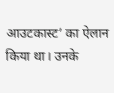आउटकास्ट’ का ऐलान किया था। उनके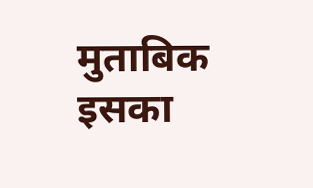मुताबिक इसका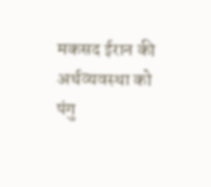मकसद ईरान की अर्थव्यवस्था को पंगु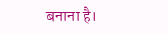बनाना है।